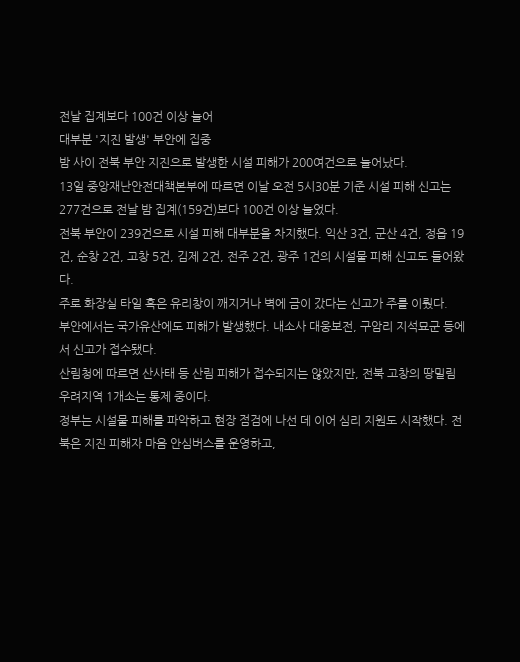전날 집계보다 100건 이상 늘어
대부분 '지진 발생' 부안에 집중
밤 사이 전북 부안 지진으로 발생한 시설 피해가 200여건으로 늘어났다.
13일 중앙재난안전대책본부에 따르면 이날 오전 5시30분 기준 시설 피해 신고는 277건으로 전날 밤 집계(159건)보다 100건 이상 늘었다.
전북 부안이 239건으로 시설 피해 대부분을 차지했다. 익산 3건, 군산 4건, 정읍 19건, 순창 2건, 고창 5건, 김제 2건, 전주 2건, 광주 1건의 시설물 피해 신고도 들어왔다.
주로 화장실 타일 혹은 유리창이 깨지거나 벽에 금이 갔다는 신고가 주를 이뤘다.
부안에서는 국가유산에도 피해가 발생했다. 내소사 대웅보전, 구암리 지석묘군 등에서 신고가 접수됐다.
산림청에 따르면 산사태 등 산림 피해가 접수되지는 않았지만, 전북 고창의 땅밀림 우려지역 1개소는 통제 중이다.
정부는 시설물 피해를 파악하고 현장 점검에 나선 데 이어 심리 지원도 시작했다. 전북은 지진 피해자 마음 안심버스를 운영하고,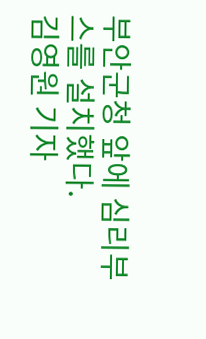부안군청 앞에 심리부스를 설치했다.
김영원 기자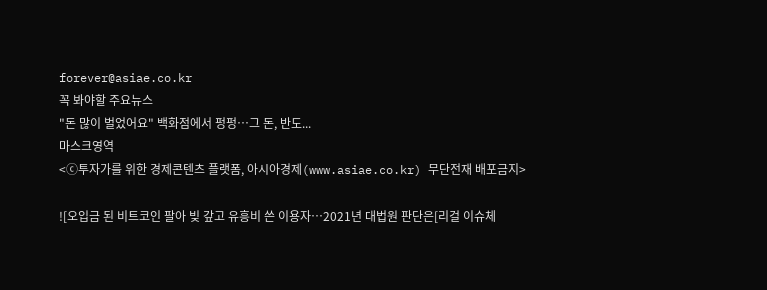forever@asiae.co.kr
꼭 봐야할 주요뉴스
"돈 많이 벌었어요" 백화점에서 펑펑…그 돈, 반도...
마스크영역
<ⓒ투자가를 위한 경제콘텐츠 플랫폼, 아시아경제(www.asiae.co.kr) 무단전재 배포금지>

![오입금 된 비트코인 팔아 빚 갚고 유흥비 쓴 이용자…2021년 대법원 판단은[리걸 이슈체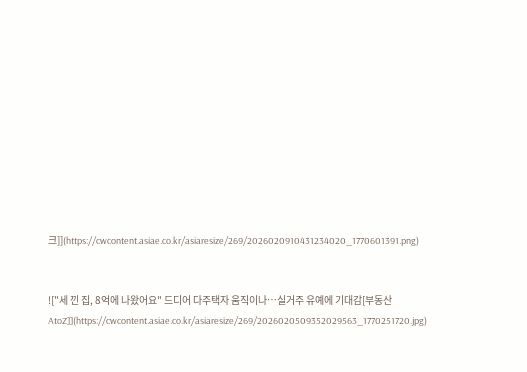크]](https://cwcontent.asiae.co.kr/asiaresize/269/2026020910431234020_1770601391.png)


!["세 낀 집, 8억에 나왔어요" 드디어 다주택자 움직이나…실거주 유예에 기대감[부동산AtoZ]](https://cwcontent.asiae.co.kr/asiaresize/269/2026020509352029563_1770251720.jpg)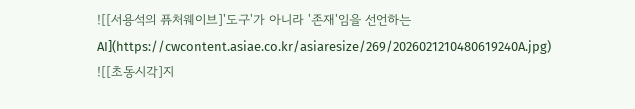![[서용석의 퓨처웨이브]'도구'가 아니라 '존재'임을 선언하는 AI](https://cwcontent.asiae.co.kr/asiaresize/269/2026021210480619240A.jpg)
![[초동시각]지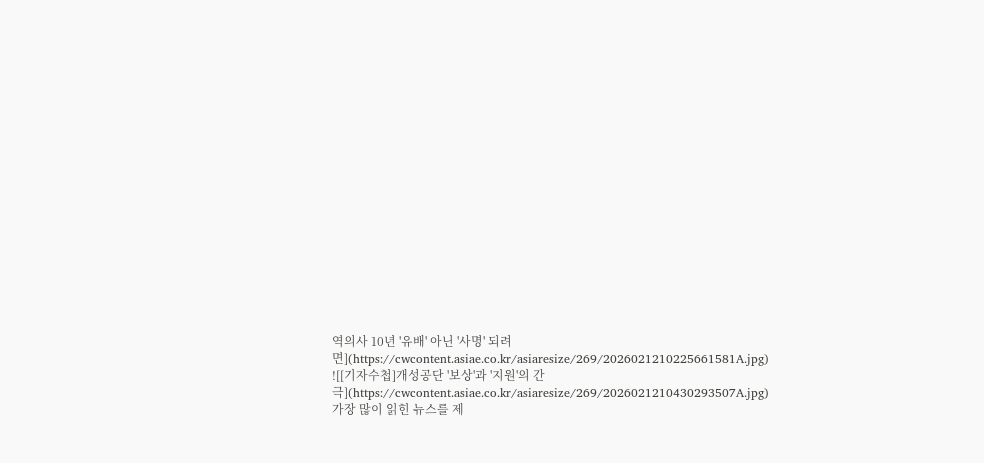역의사 10년 '유배' 아닌 '사명' 되려면](https://cwcontent.asiae.co.kr/asiaresize/269/2026021210225661581A.jpg)
![[기자수첩]개성공단 '보상'과 '지원'의 간극](https://cwcontent.asiae.co.kr/asiaresize/269/2026021210430293507A.jpg)
가장 많이 읽힌 뉴스를 제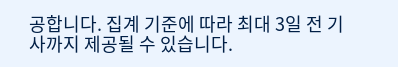공합니다. 집계 기준에 따라 최대 3일 전 기사까지 제공될 수 있습니다.